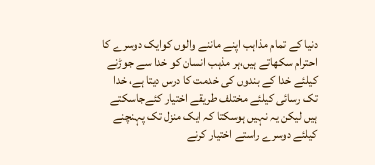دنیا کے تمام مذاہب اپنے ماننے والوں کوایک دوسرے کا احترام سکھاتے ہیں،ہر مذہب انسان کو خدا سے جوڑنے کیلئے خدا کے بندوں کی خدمت کا درس دیتا ہے، خدا تک رسائی کیلئے مختلف طریقے اختیار کئےجاسکتے ہیں لیکن یہ نہیں ہوسکتا کہ ایک منزل تک پہنچنے کیلئے دوسرے راستے اختیار کرنے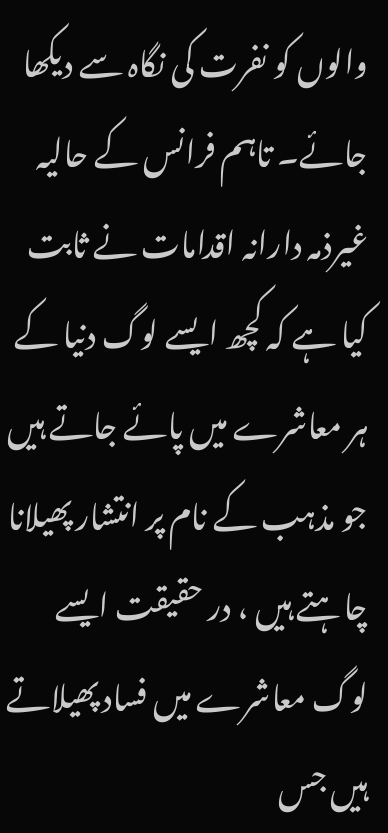والوں کو نفرت کی نگاہ سے دیکھا جائے۔ تاہم فرانس کے حالیہ غیرذمہ دارانہ اقدامات نے ثابت کیا ہے کہ کچھ ایسے لوگ دنیا کے ہر معاشرے میں پائے جاتے ہیں جو مذہب کے نام پر انتشار پھیلانا چاہتے ہیں ، در حقیقت ایسے لوگ معاشرے میں فساد پھیلاتے ہیں جس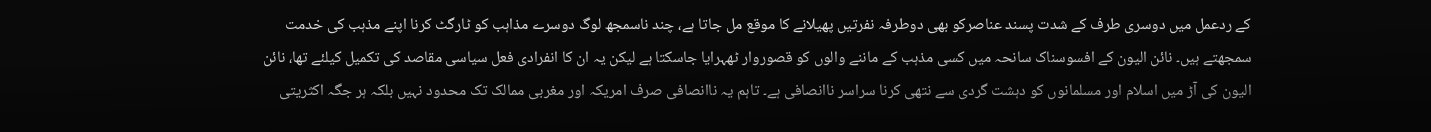کے ردعمل میں دوسری طرف کے شدت پسند عناصرکو بھی دوطرفہ نفرتیں پھیلانے کا موقع مل جاتا ہے، چند ناسمجھ لوگ دوسرے مذاہب کو ٹارگٹ کرنا اپنے مذہب کی خدمت سمجھتے ہیں۔ نائن الیون کے افسوسناک سانحہ میں کسی مذہب کے ماننے والوں کو قصوروار ٹھہرایا جاسکتا ہے لیکن یہ ان کا انفرادی فعل سیاسی مقاصد کی تکمیل کیلئے تھا، نائن الیون کی آڑ میں اسلام اور مسلمانوں کو دہشت گردی سے نتھی کرنا سراسر ناانصافی ہے۔ تاہم یہ ناانصافی صرف امریکہ اور مغربی ممالک تک محدود نہیں بلکہ ہر جگہ اکثریتی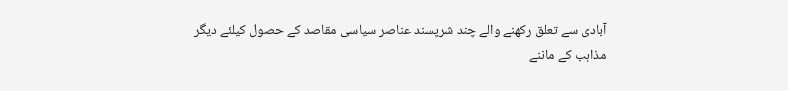آبادی سے تعلق رکھنے والے چند شرپسند عناصر سیاسی مقاصد کے حصول کیلئے دیگر مذاہب کے ماننے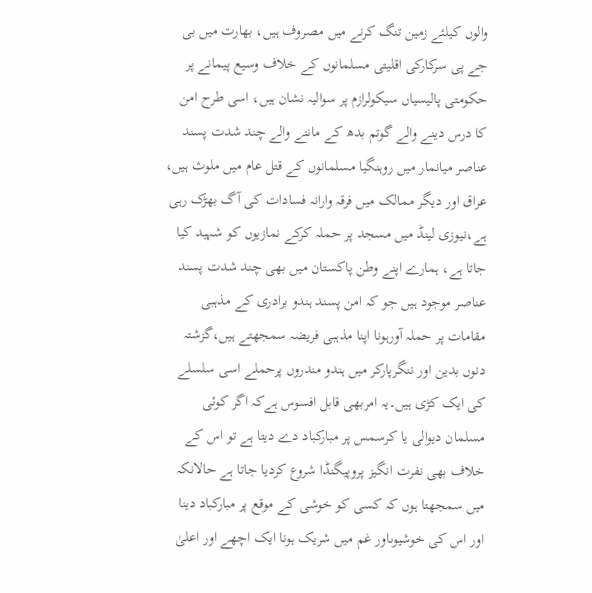والوں کیلئے زمین تنگ کرنے میں مصروف ہیں، بھارت میں بی جے پی سرکارکی اقلیتی مسلمانوں کے خلاف وسیع پیمانے پر حکومتی پالیسیاں سیکولرازم پر سوالیہ نشان ہیں، اسی طرح امن کا درس دینے والے گوتم بدھ کے ماننے والے چند شدت پسند عناصر میانمار میں روہنگیا مسلمانوں کے قتل عام میں ملوث ہیں، عراق اور دیگر ممالک میں فرقہ وارانہ فسادات کی آگ بھڑک رہی ہے،نیوزی لینڈ میں مسجد پر حملہ کرکے نمازیوں کو شہید کیا جاتا ہے، ہمارے اپنے وطن پاکستان میں بھی چند شدت پسند عناصر موجود ہیں جو کہ امن پسند ہندو برادری کے مذہبی مقامات پر حملہ آورہونا اپنا مذہبی فریضہ سمجھتے ہیں،گزشتہ دنوں بدین اور ننگرپارکر میں ہندو مندروں پرحملے اسی سلسلے کی ایک کڑی ہیں۔یہ امربھی قابل افسوس ہےکہ اگر کوئی مسلمان دیوالی یا کرسمس پر مبارکباد دے دیتا ہے تو اس کے خلاف بھی نفرت انگیز پروپیگنڈا شروع کردیا جاتا ہے حالانکہ میں سمجھتا ہوں کہ کسی کو خوشی کے موقع پر مبارکباد دینا اور اس کی خوشیوںاور غم میں شریک ہونا ایک اچھے اور اعلیٰ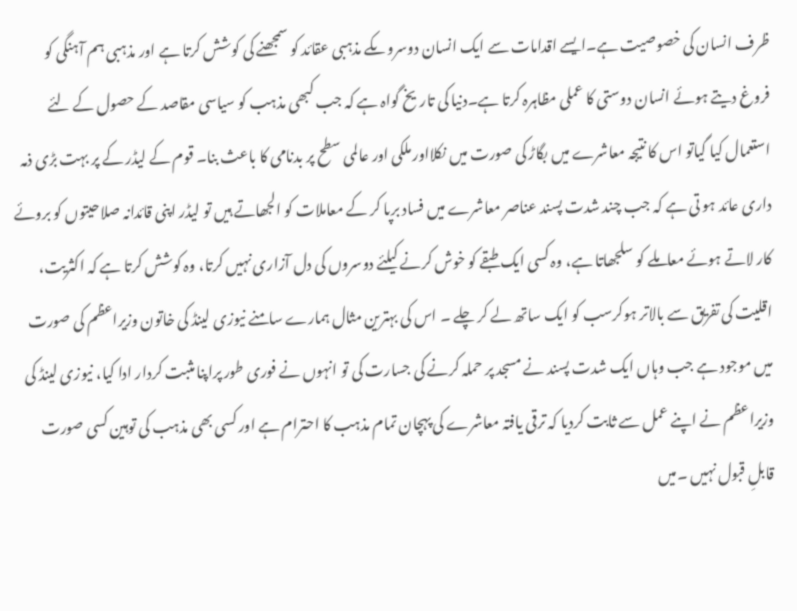ظرف انسان کی خصوصیت ہے۔ایسے اقدامات سے ایک انسان دوسروںکے مذہبی عقائد کو سمجھنے کی کوشش کرتا ہے اور مذہبی ہم آہنگی کو فروغ دیتے ہوئے انسان دوستی کا عملی مظاہرہ کرتا ہے۔دنیا کی تاریخ گواہ ہے کہ جب کبھی مذہب کو سیاسی مقاصد کے حصول کے لئے استعمال کیا گیاتو اس کا نتیجہ معاشرے میں بگاڑ کی صورت میں نکلااور ملکی اور عالمی سطح پر بدنامی کا باعث بنا۔ قوم کے لیڈر کے پر بہت بڑی ذمہ داری عائد ہو تی ہے کہ جب چند شدت پسند عناصر معاشرے میں فساد برپا کر کے معاملات کو الجھاتے ہیں تو لیڈر اپنی قائدانہ صلاحیتوں کو بروئے کار لاتے ہوئے معاملے کو سلجھاتا ہے، وہ کسی ایک طبقے کو خوش کرنے کیلئے دوسروں کی دل آزاری نہیں کرتا، وہ کوشش کرتا ہے کہ اکثریت، اقلیت کی تفریق سے بالاتر ہوکرسب کو ایک ساتھ لے کر چلے ۔ اس کی بہترین مثال ہمارے سامنے نیوزی لینڈ کی خاتون وزیراعظم کی صورت میں موجود ہے جب وہاں ایک شدت پسند نے مسجد پر حملہ کرنے کی جسارت کی تو انہوں نے فوری طور پراپنا مثبت کردار ادا کیا، نیوزی لینڈ کی وزیراعظم نے اپنے عمل سے ثابت کردیا کہ ترقی یافتہ معاشرے کی پہچان تمام مذہب کا احترام ہے اور کسی بھی مذہب کی توہین کسی صورت قابلِ قبول نہیں ۔میں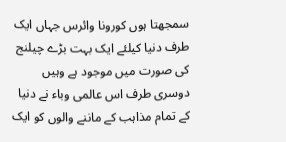سمجھتا ہوں کورونا وائرس جہاں ایک طرف دنیا کیلئے ایک بہت بڑے چیلنج کی صورت میں موجود ہے وہیں دوسری طرف اس عالمی وباء نے دنیا کے تمام مذاہب کے ماننے والوں کو ایک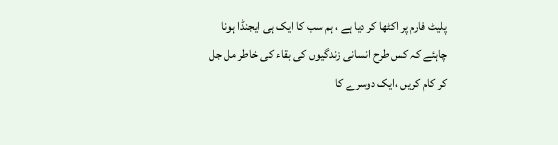پلیٹ فارم پر اکٹھا کر دیا ہے ، ہم سب کا ایک ہی ایجنڈا ہونا چاہئے کہ کس طرح انسانی زندگیوں کی بقاء کی خاطر مل جل کر کام کریں ،ایک دوسرے کا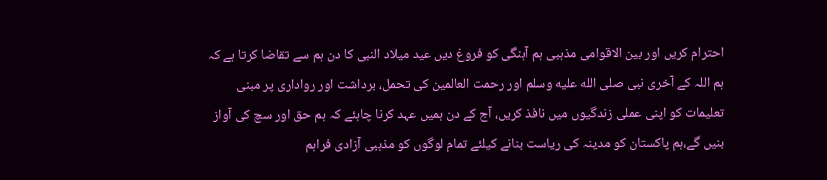احترام کریں اور بین الاقوامی مذہبی ہم آہنگی کو فروغ دیں عید میلاد النبی کا دن ہم سے تقاضا کرتا ہے کہ ہم اللہ کے آخری نبی صلى الله عليه وسلم اور رحمت العالمین کی تحمل، برداشت اور رواداری پر مبنی تعلیمات کو اپنی عملی زندگیوں میں نافذ کریں، آج کے دن ہمیں عہد کرنا چاہئے کہ ہم حق اور سچ کی آواز بنیں گے،ہم پاکستان کو مدینہ کی ریاست بنانے کیلئے تمام لوگوں کو مذہبی آزادی فراہم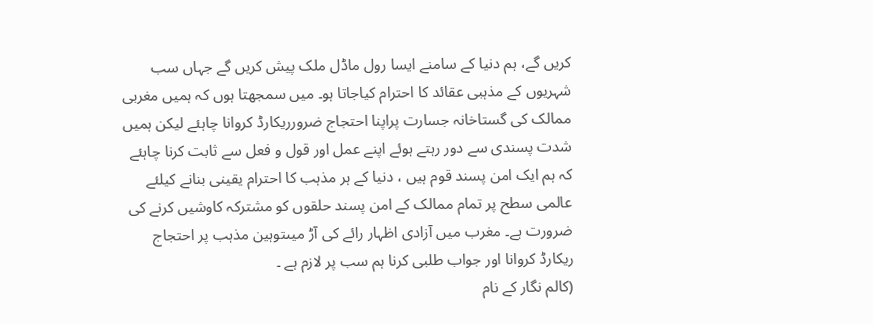کریں گے، ہم دنیا کے سامنے ایسا رول ماڈل ملک پیش کریں گے جہاں سب شہریوں کے مذہبی عقائد کا احترام کیاجاتا ہو۔ میں سمجھتا ہوں کہ ہمیں مغربی ممالک کی گستاخانہ جسارت پراپنا احتجاج ضرورریکارڈ کروانا چاہئے لیکن ہمیں شدت پسندی سے دور رہتے ہوئے اپنے عمل اور قول و فعل سے ثابت کرنا چاہئے کہ ہم ایک امن پسند قوم ہیں ، دنیا کے ہر مذہب کا احترام یقینی بنانے کیلئے عالمی سطح پر تمام ممالک کے امن پسند حلقوں کو مشترکہ کاوشیں کرنے کی ضرورت ہے۔ مغرب میں آزادی اظہار رائے کی آڑ میںتوہین مذہب پر احتجاج ریکارڈ کروانا اور جواب طلبی کرنا ہم سب پر لازم ہے ۔
(کالم نگار کے نام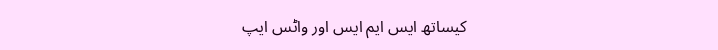کیساتھ ایس ایم ایس اور واٹس ایپ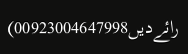رائےدیں00923004647998)